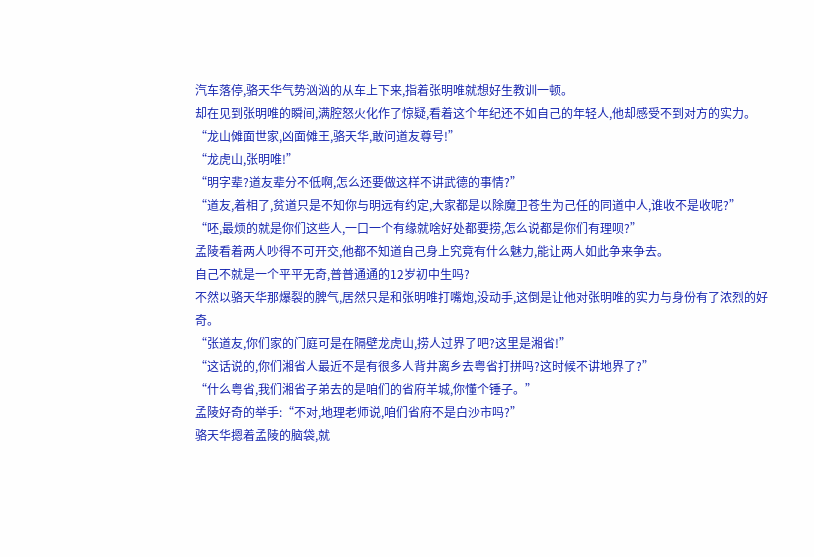汽车落停,骆天华气势汹汹的从车上下来,指着张明唯就想好生教训一顿。
却在见到张明唯的瞬间,满腔怒火化作了惊疑,看着这个年纪还不如自己的年轻人,他却感受不到对方的实力。
“龙山傩面世家,凶面傩王,骆天华,敢问道友尊号!”
“龙虎山,张明唯!”
“明字辈?道友辈分不低啊,怎么还要做这样不讲武德的事情?”
“道友,着相了,贫道只是不知你与明远有约定,大家都是以除魔卫苍生为己任的同道中人,谁收不是收呢?”
“呸,最烦的就是你们这些人,一口一个有缘就啥好处都要捞,怎么说都是你们有理呗?”
孟陵看着两人吵得不可开交,他都不知道自己身上究竟有什么魅力,能让两人如此争来争去。
自己不就是一个平平无奇,普普通通的12岁初中生吗?
不然以骆天华那爆裂的脾气,居然只是和张明唯打嘴炮,没动手,这倒是让他对张明唯的实力与身份有了浓烈的好奇。
“张道友,你们家的门庭可是在隔壁龙虎山,捞人过界了吧?这里是湘省!”
“这话说的,你们湘省人最近不是有很多人背井离乡去粤省打拼吗?这时候不讲地界了?”
“什么粤省,我们湘省子弟去的是咱们的省府羊城,你懂个锤子。”
孟陵好奇的举手:“不对,地理老师说,咱们省府不是白沙市吗?”
骆天华摁着孟陵的脑袋,就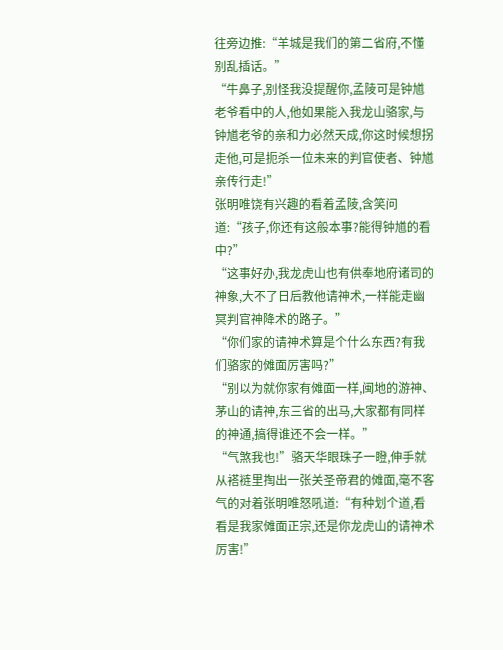往旁边推:“羊城是我们的第二省府,不懂别乱插话。”
“牛鼻子,别怪我没提醒你,孟陵可是钟馗老爷看中的人,他如果能入我龙山骆家,与钟馗老爷的亲和力必然天成,你这时候想拐走他,可是扼杀一位未来的判官使者、钟馗亲传行走!”
张明唯饶有兴趣的看着孟陵,含笑问道:“孩子,你还有这般本事?能得钟馗的看中?”
“这事好办,我龙虎山也有供奉地府诸司的神象,大不了日后教他请神术,一样能走幽冥判官神降术的路子。”
“你们家的请神术算是个什么东西?有我们骆家的傩面厉害吗?”
“别以为就你家有傩面一样,闽地的游神、茅山的请神,东三省的出马,大家都有同样的神通,搞得谁还不会一样。”
“气煞我也!”骆天华眼珠子一瞪,伸手就从褡裢里掏出一张关圣帝君的傩面,毫不客气的对着张明唯怒吼道:“有种划个道,看看是我家傩面正宗,还是你龙虎山的请神术厉害!”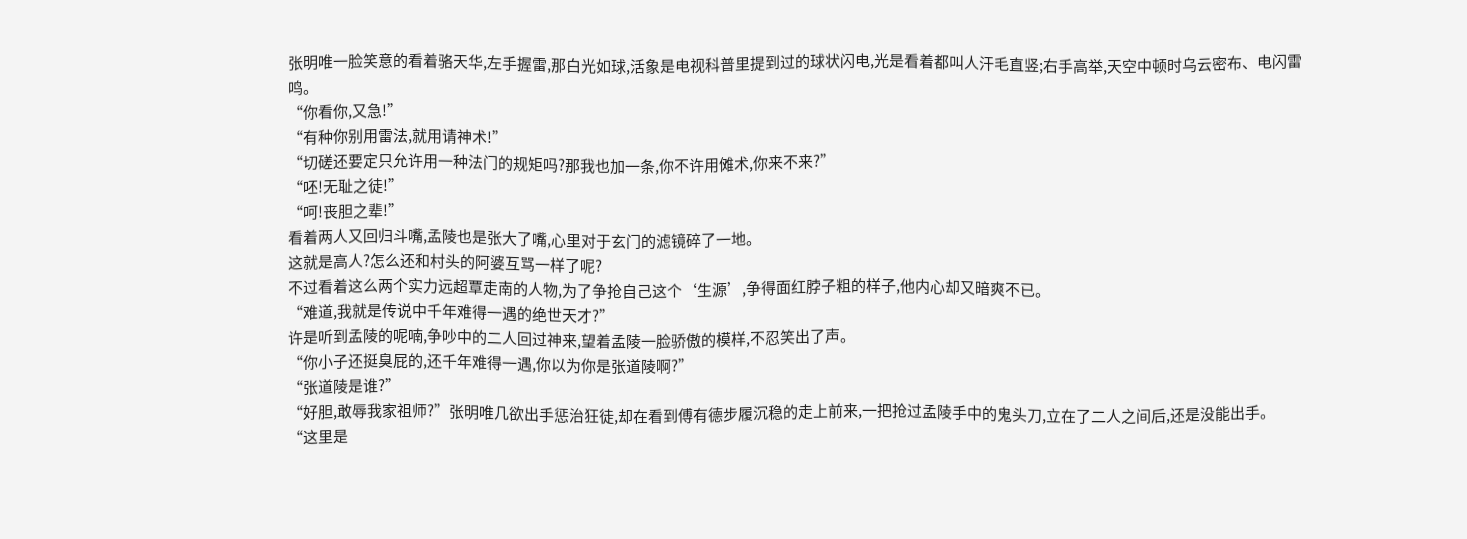张明唯一脸笑意的看着骆天华,左手握雷,那白光如球,活象是电视科普里提到过的球状闪电,光是看着都叫人汗毛直竖;右手高举,天空中顿时乌云密布、电闪雷鸣。
“你看你,又急!”
“有种你别用雷法,就用请神术!”
“切磋还要定只允许用一种法门的规矩吗?那我也加一条,你不许用傩术,你来不来?”
“呸!无耻之徒!”
“呵!丧胆之辈!”
看着两人又回归斗嘴,孟陵也是张大了嘴,心里对于玄门的滤镜碎了一地。
这就是高人?怎么还和村头的阿婆互骂一样了呢?
不过看着这么两个实力远超覃走南的人物,为了争抢自己这个‘生源’,争得面红脖子粗的样子,他内心却又暗爽不已。
“难道,我就是传说中千年难得一遇的绝世天才?”
许是听到孟陵的呢喃,争吵中的二人回过神来,望着孟陵一脸骄傲的模样,不忍笑出了声。
“你小子还挺臭屁的,还千年难得一遇,你以为你是张道陵啊?”
“张道陵是谁?”
“好胆,敢辱我家祖师?”张明唯几欲出手惩治狂徒,却在看到傅有德步履沉稳的走上前来,一把抢过孟陵手中的鬼头刀,立在了二人之间后,还是没能出手。
“这里是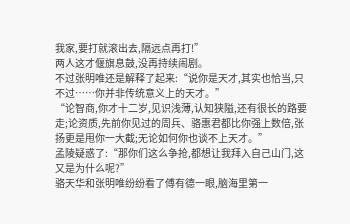我家,要打就滚出去,隔远点再打!”
两人这才偃旗息鼓,没再持续闹剧。
不过张明唯还是解释了起来:“说你是天才,其实也恰当,只不过……你并非传统意义上的天才。”
“论智商,你才十二岁,见识浅薄,认知狭隘,还有很长的路要走;论资质,先前你见过的周兵、骆惠君都比你强上数倍,张扬更是甩你一大截;无论如何你也谈不上天才。”
孟陵疑惑了:“那你们这么争抢,都想让我拜入自己山门,这又是为什么呢?”
骆天华和张明唯纷纷看了傅有德一眼,脑海里第一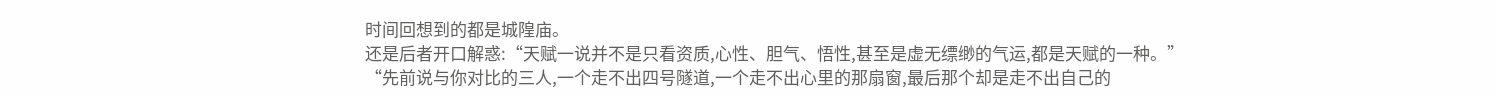时间回想到的都是城隍庙。
还是后者开口解惑:“天赋一说并不是只看资质,心性、胆气、悟性,甚至是虚无缥缈的气运,都是天赋的一种。”
“先前说与你对比的三人,一个走不出四号隧道,一个走不出心里的那扇窗,最后那个却是走不出自己的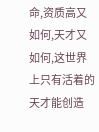命,资质高又如何,天才又如何,这世界上只有活着的天才能创造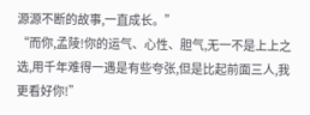源源不断的故事,一直成长。”
“而你,孟陵!你的运气、心性、胆气,无一不是上上之选,用千年难得一遇是有些夸张,但是比起前面三人,我更看好你!”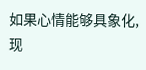如果心情能够具象化,现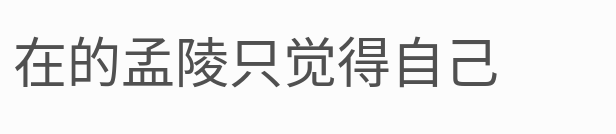在的孟陵只觉得自己